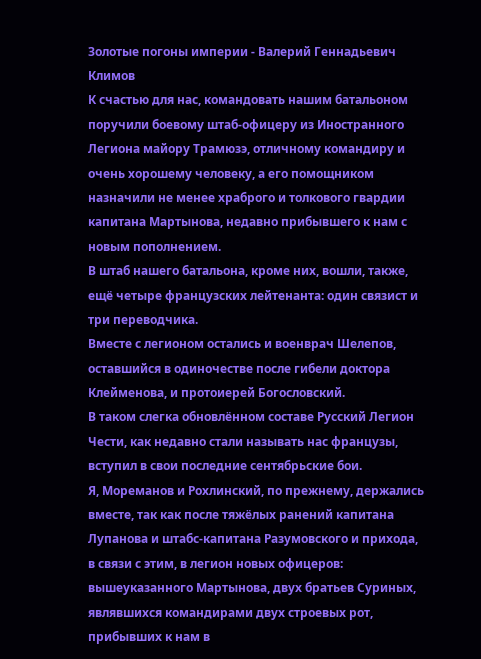Золотые погоны империи - Валерий Геннадьевич Климов
К счастью для нас, командовать нашим батальоном поручили боевому штаб-офицеру из Иностранного Легиона майору Трамюзэ, отличному командиру и очень хорошему человеку, а его помощником назначили не менее храброго и толкового гвардии капитана Мартынова, недавно прибывшего к нам с новым пополнением.
В штаб нашего батальона, кроме них, вошли, также, ещё четыре французских лейтенанта: один связист и три переводчика.
Вместе с легионом остались и военврач Шелепов, оставшийся в одиночестве после гибели доктора Клейменова, и протоиерей Богословский.
В таком слегка обновлённом составе Русский Легион Чести, как недавно стали называть нас французы, вступил в свои последние сентябрьские бои.
Я, Мореманов и Рохлинский, по прежнему, держались вместе, так как после тяжёлых ранений капитана Лупанова и штабс-капитана Разумовского и прихода, в связи с этим, в легион новых офицеров: вышеуказанного Мартынова, двух братьев Суриных, являвшихся командирами двух строевых рот, прибывших к нам в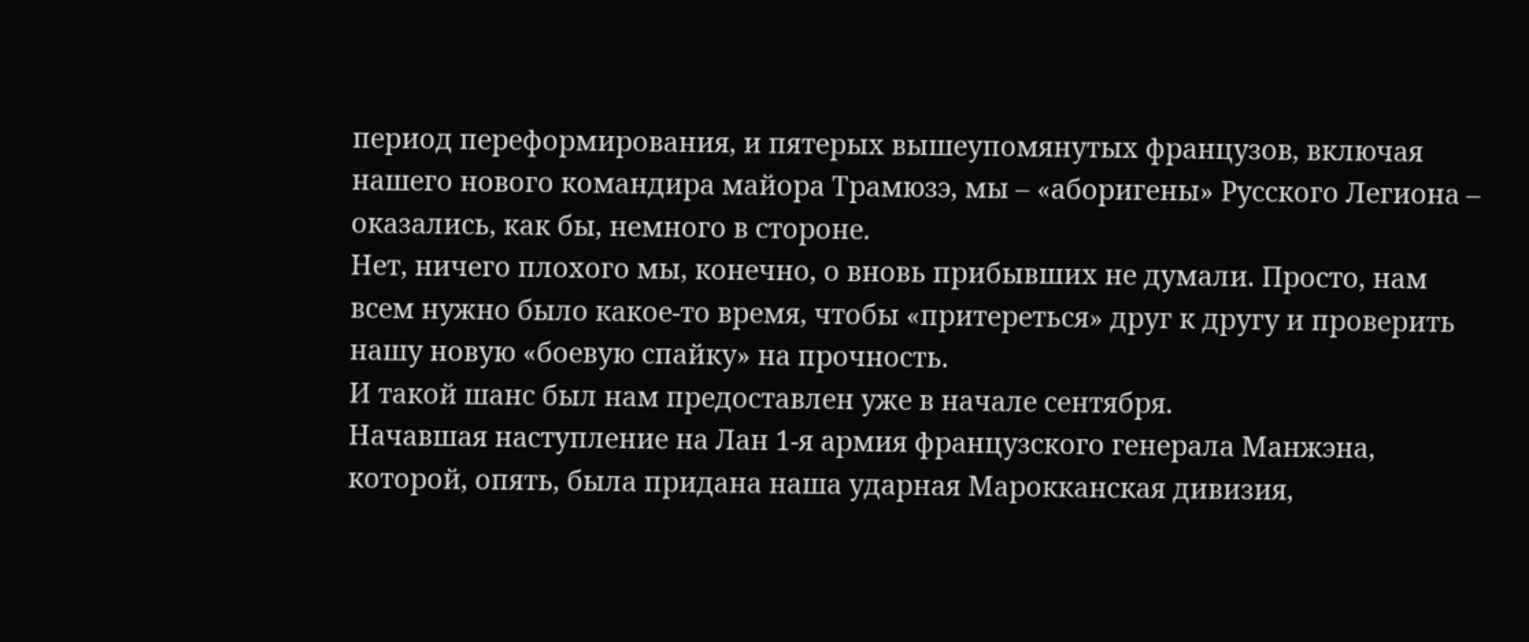период переформирования, и пятерых вышеупомянутых французов, включая нашего нового командира майора Трамюзэ, мы – «аборигены» Русского Легиона – оказались, как бы, немного в стороне.
Нет, ничего плохого мы, конечно, о вновь прибывших не думали. Просто, нам всем нужно было какое-то время, чтобы «притереться» друг к другу и проверить нашу новую «боевую спайку» на прочность.
И такой шанс был нам предоставлен уже в начале сентября.
Начавшая наступление на Лан 1-я армия французского генерала Манжэна, которой, опять, была придана наша ударная Марокканская дивизия,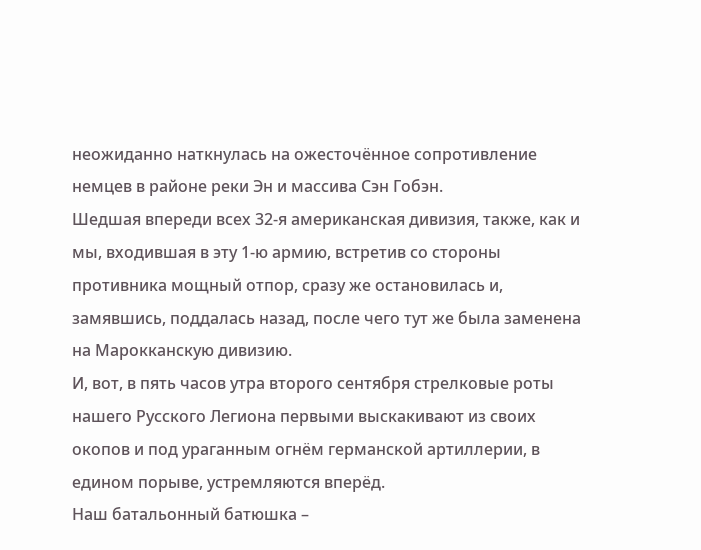неожиданно наткнулась на ожесточённое сопротивление немцев в районе реки Эн и массива Сэн Гобэн.
Шедшая впереди всех 32-я американская дивизия, также, как и мы, входившая в эту 1-ю армию, встретив со стороны противника мощный отпор, сразу же остановилась и, замявшись, поддалась назад, после чего тут же была заменена на Марокканскую дивизию.
И, вот, в пять часов утра второго сентября стрелковые роты нашего Русского Легиона первыми выскакивают из своих окопов и под ураганным огнём германской артиллерии, в едином порыве, устремляются вперёд.
Наш батальонный батюшка –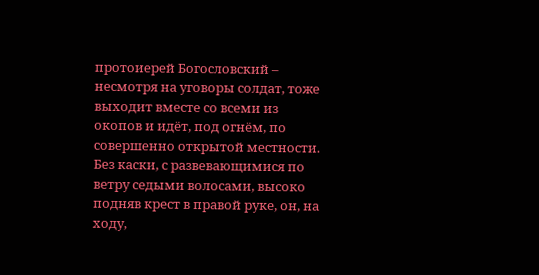протоиерей Богословский – несмотря на уговоры солдат, тоже выходит вместе со всеми из окопов и идёт, под огнём, по совершенно открытой местности.
Без каски, с развевающимися по ветру седыми волосами, высоко подняв крест в правой руке, он, на ходу,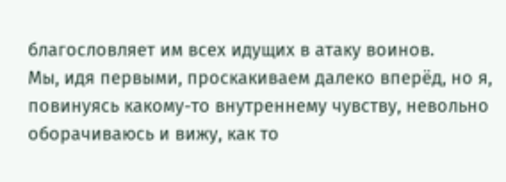благословляет им всех идущих в атаку воинов.
Мы, идя первыми, проскакиваем далеко вперёд, но я, повинуясь какому-то внутреннему чувству, невольно оборачиваюсь и вижу, как то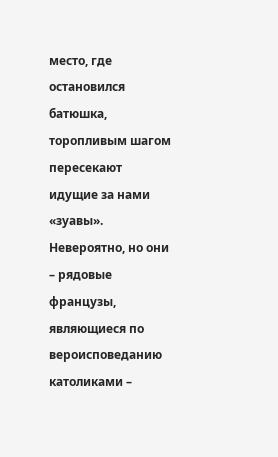место, где остановился батюшка, торопливым шагом пересекают идущие за нами «зуавы».
Невероятно, но они – рядовые французы, являющиеся по вероисповеданию католиками –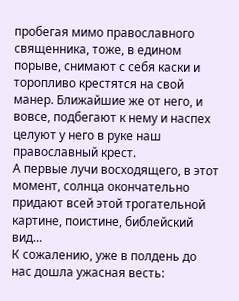пробегая мимо православного священника, тоже, в едином порыве, снимают с себя каски и торопливо крестятся на свой манер. Ближайшие же от него, и вовсе, подбегают к нему и наспех целуют у него в руке наш православный крест.
А первые лучи восходящего, в этот момент, солнца окончательно придают всей этой трогательной картине, поистине, библейский вид…
К сожалению, уже в полдень до нас дошла ужасная весть: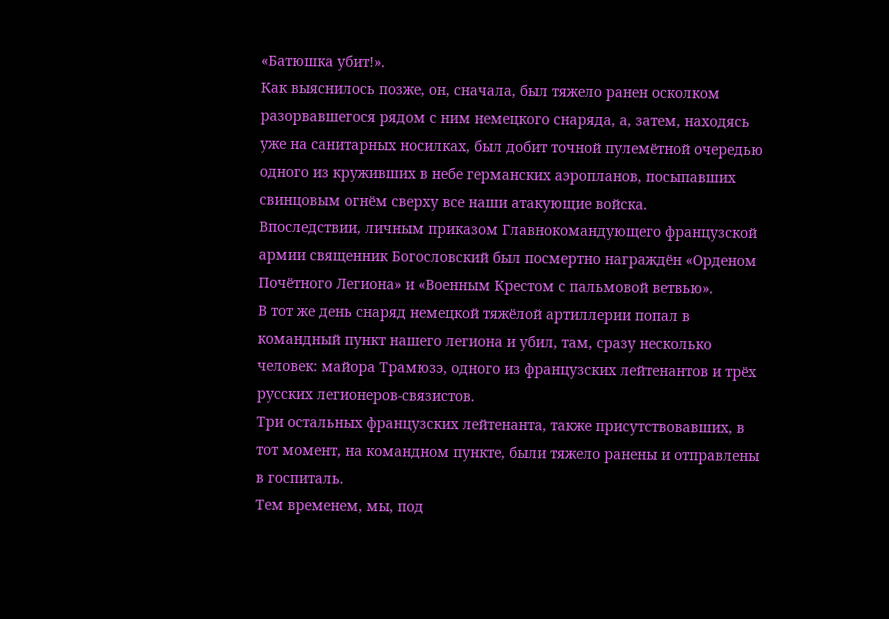«Батюшка убит!».
Как выяснилось позже, он, сначала, был тяжело ранен осколком разорвавшегося рядом с ним немецкого снаряда, а, затем, находясь уже на санитарных носилках, был добит точной пулемётной очередью одного из круживших в небе германских аэропланов, посыпавших свинцовым огнём сверху все наши атакующие войска.
Впоследствии, личным приказом Главнокомандующего французской армии священник Богословский был посмертно награждён «Орденом Почётного Легиона» и «Военным Крестом с пальмовой ветвью».
В тот же день снаряд немецкой тяжёлой артиллерии попал в командный пункт нашего легиона и убил, там, сразу несколько человек: майора Трамюзэ, одного из французских лейтенантов и трёх русских легионеров-связистов.
Три остальных французских лейтенанта, также присутствовавших, в тот момент, на командном пункте, были тяжело ранены и отправлены в госпиталь.
Тем временем, мы, под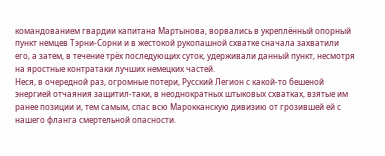командованием гвардии капитана Мартынова, ворвались в укреплённый опорный пункт немцев Тэрни-Сорни и в жестокой рукопашной схватке сначала захватили его, а затем, в течение трёх последующих суток, удерживали данный пункт, несмотря на яростные контратаки лучших немецких частей.
Неся, в очередной раз, огромные потери, Русский Легион с какой-то бешеной энергией отчаяния защитил-таки, в неоднократных штыковых схватках, взятые им ранее позиции и, тем самым, спас всю Марокканскую дивизию от грозившей ей с нашего фланга смертельной опасности.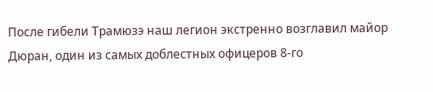После гибели Трамюзэ наш легион экстренно возглавил майор Дюран, один из самых доблестных офицеров 8-го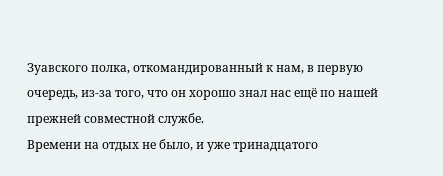Зуавского полка, откомандированный к нам, в первую очередь, из-за того, что он хорошо знал нас ещё по нашей прежней совместной службе.
Времени на отдых не было, и уже тринадцатого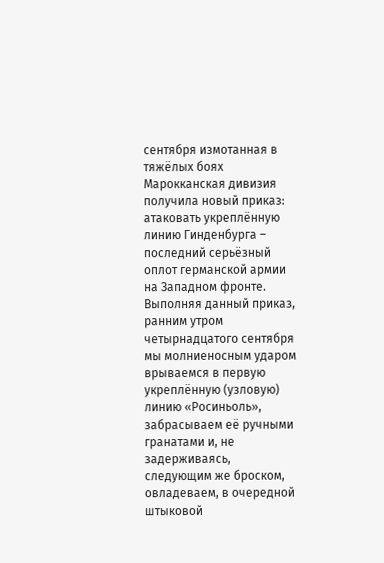сентября измотанная в тяжёлых боях Марокканская дивизия получила новый приказ: атаковать укреплённую линию Гинденбурга – последний серьёзный оплот германской армии на Западном фронте.
Выполняя данный приказ, ранним утром четырнадцатого сентября мы молниеносным ударом врываемся в первую укреплённую (узловую) линию «Росиньоль», забрасываем её ручными гранатами и, не задерживаясь, следующим же броском, овладеваем, в очередной штыковой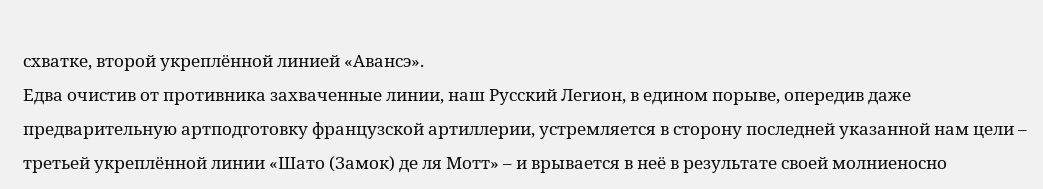схватке, второй укреплённой линией «Авансэ».
Едва очистив от противника захваченные линии, наш Русский Легион, в едином порыве, опередив даже предварительную артподготовку французской артиллерии, устремляется в сторону последней указанной нам цели – третьей укреплённой линии «Шато (Замок) де ля Мотт» – и врывается в неё в результате своей молниеносно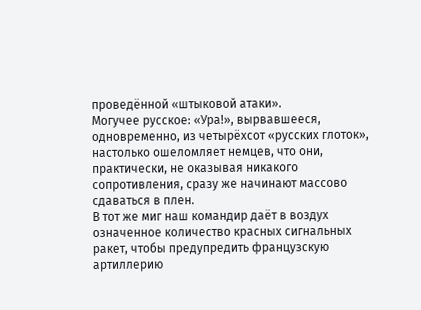проведённой «штыковой атаки».
Могучее русское: «Ура!», вырвавшееся, одновременно, из четырёхсот «русских глоток», настолько ошеломляет немцев, что они, практически, не оказывая никакого сопротивления, сразу же начинают массово сдаваться в плен.
В тот же миг наш командир даёт в воздух означенное количество красных сигнальных ракет, чтобы предупредить французскую артиллерию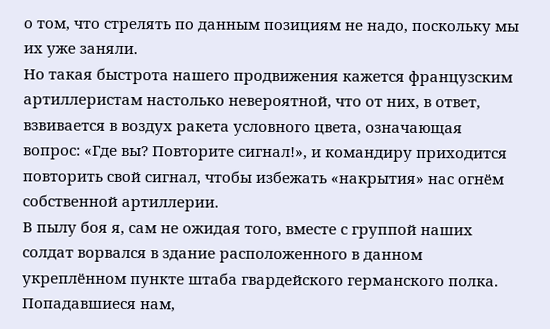о том, что стрелять по данным позициям не надо, поскольку мы их уже заняли.
Но такая быстрота нашего продвижения кажется французским артиллеристам настолько невероятной, что от них, в ответ, взвивается в воздух ракета условного цвета, означающая вопрос: «Где вы? Повторите сигнал!», и командиру приходится повторить свой сигнал, чтобы избежать «накрытия» нас огнём собственной артиллерии.
В пылу боя я, сам не ожидая того, вместе с группой наших солдат ворвался в здание расположенного в данном укреплённом пункте штаба гвардейского германского полка.
Попадавшиеся нам,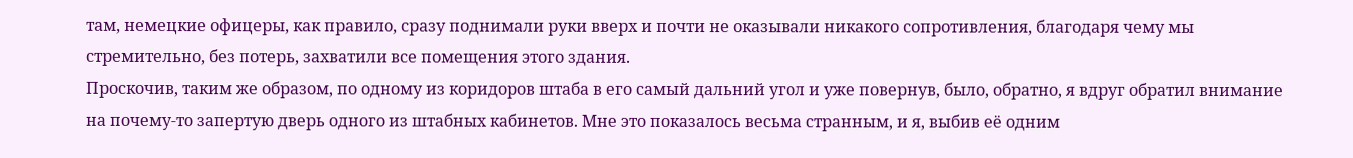там, немецкие офицеры, как правило, сразу поднимали руки вверх и почти не оказывали никакого сопротивления, благодаря чему мы стремительно, без потерь, захватили все помещения этого здания.
Проскочив, таким же образом, по одному из коридоров штаба в его самый дальний угол и уже повернув, было, обратно, я вдруг обратил внимание на почему-то запертую дверь одного из штабных кабинетов. Мне это показалось весьма странным, и я, выбив её одним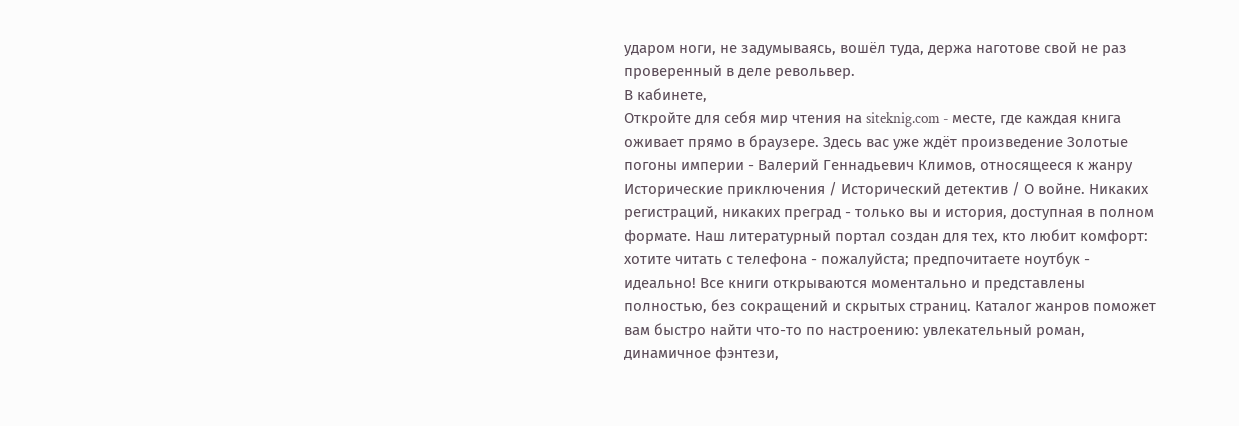ударом ноги, не задумываясь, вошёл туда, держа наготове свой не раз проверенный в деле револьвер.
В кабинете,
Откройте для себя мир чтения на siteknig.com - месте, где каждая книга оживает прямо в браузере. Здесь вас уже ждёт произведение Золотые погоны империи - Валерий Геннадьевич Климов, относящееся к жанру Исторические приключения / Исторический детектив / О войне. Никаких регистраций, никаких преград - только вы и история, доступная в полном формате. Наш литературный портал создан для тех, кто любит комфорт: хотите читать с телефона - пожалуйста; предпочитаете ноутбук - идеально! Все книги открываются моментально и представлены полностью, без сокращений и скрытых страниц. Каталог жанров поможет вам быстро найти что-то по настроению: увлекательный роман, динамичное фэнтези,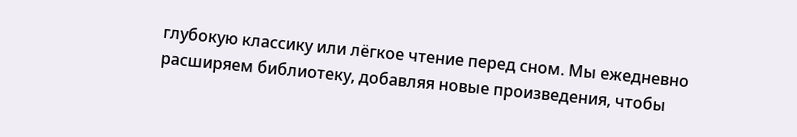глубокую классику или лёгкое чтение перед сном. Мы ежедневно расширяем библиотеку, добавляя новые произведения, чтобы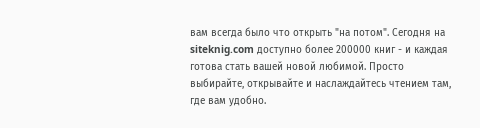вам всегда было что открыть "на потом". Сегодня на siteknig.com доступно более 200000 книг - и каждая готова стать вашей новой любимой. Просто выбирайте, открывайте и наслаждайтесь чтением там, где вам удобно.